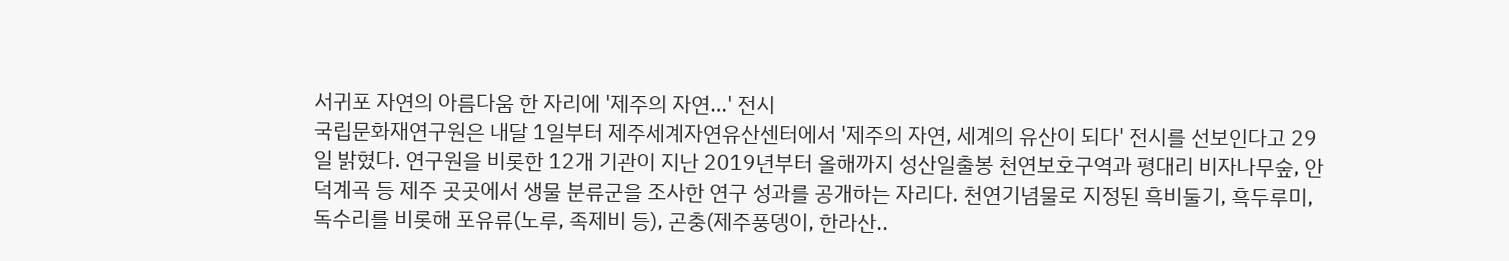서귀포 자연의 아름다움 한 자리에 '제주의 자연…' 전시
국립문화재연구원은 내달 1일부터 제주세계자연유산센터에서 '제주의 자연, 세계의 유산이 되다' 전시를 선보인다고 29일 밝혔다. 연구원을 비롯한 12개 기관이 지난 2019년부터 올해까지 성산일출봉 천연보호구역과 평대리 비자나무숲, 안덕계곡 등 제주 곳곳에서 생물 분류군을 조사한 연구 성과를 공개하는 자리다. 천연기념물로 지정된 흑비둘기, 흑두루미, 독수리를 비롯해 포유류(노루, 족제비 등), 곤충(제주풍뎅이, 한라산..